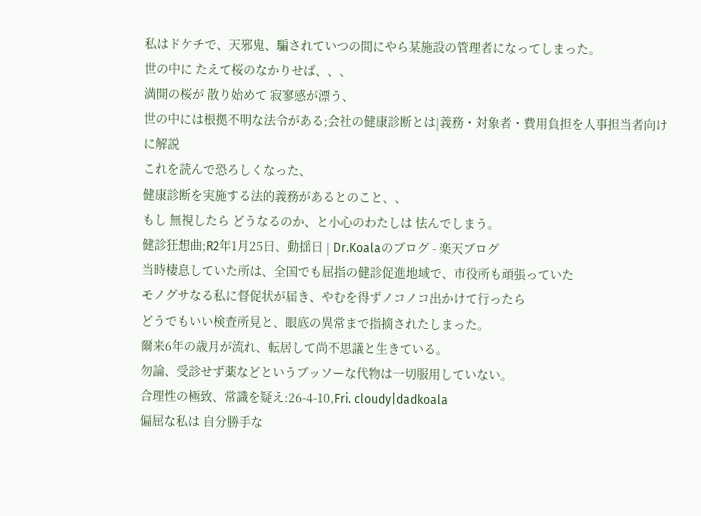私はドケチで、天邪鬼、騙されていつの間にやら某施設の管理者になってしまった。
世の中に たえて桜のなかりせば、、、
満開の桜が 散り始めて 寂寥感が漂う、
世の中には根拠不明な法令がある;会社の健康診断とは|義務・対象者・費用負担を人事担当者向けに解説
これを読んで恐ろしくなった、
健康診断を実施する法的義務があるとのこと、、
もし 無視したら どうなるのか、と小心のわたしは 怯んでしまう。
健診狂想曲;R2年1月25日、動揺日 | Dr.Koalaのブログ - 楽天ブログ
当時棲息していた所は、全国でも屈指の健診促進地域で、市役所も頑張っていた
モノグサなる私に督促状が届き、やむを得ずノコノコ出かけて行ったら
どうでもいい検査所見と、眼底の異常まで指摘されたしまった。
爾来6年の歳月が流れ、転居して尚不思議と生きている。
勿論、受診せず薬などというブッソーな代物は一切服用していない。
合理性の極致、常識を疑え:26-4-10,Fri. cloudy|dadkoala
偏屈な私は 自分勝手な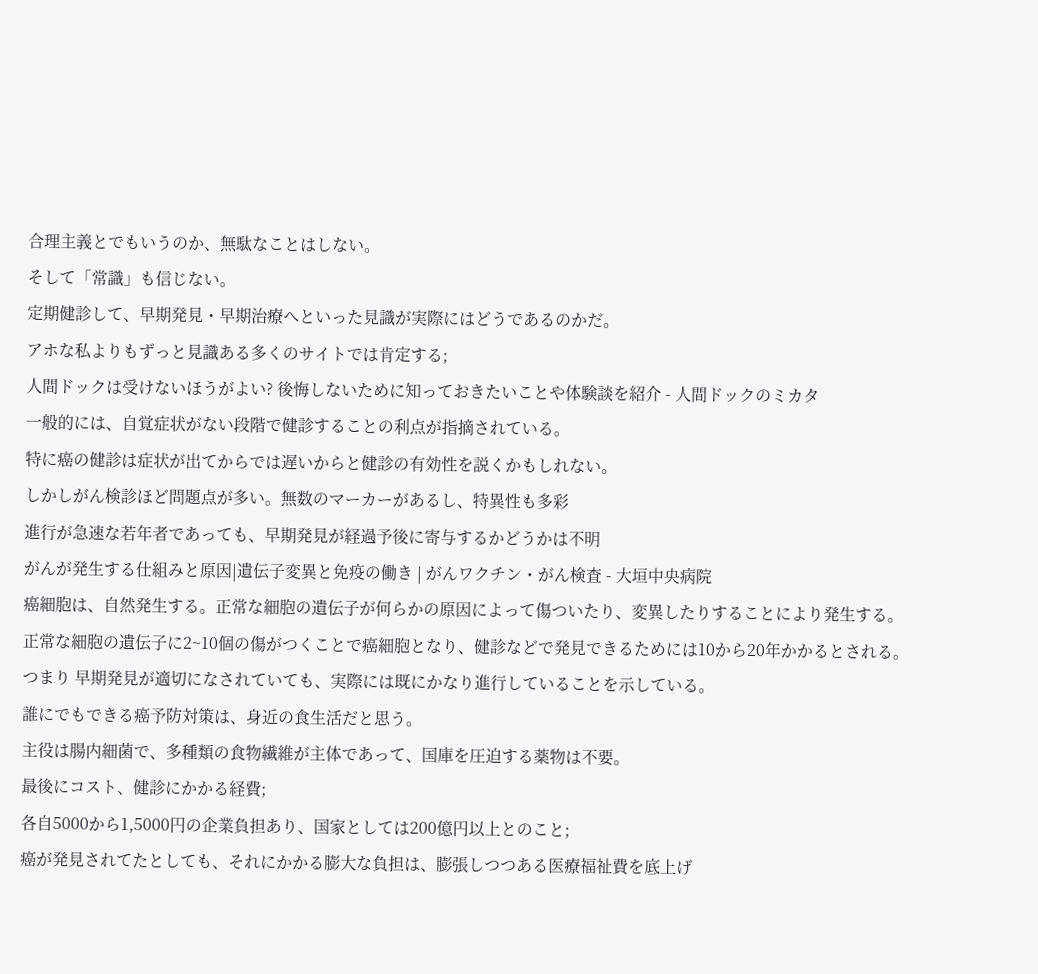合理主義とでもいうのか、無駄なことはしない。
そして「常識」も信じない。
定期健診して、早期発見・早期治療へといった見識が実際にはどうであるのかだ。
アホな私よりもずっと見識ある多くのサイトでは肯定する;
人間ドックは受けないほうがよい? 後悔しないために知っておきたいことや体験談を紹介 - 人間ドックのミカタ
一般的には、自覚症状がない段階で健診することの利点が指摘されている。
特に癌の健診は症状が出てからでは遅いからと健診の有効性を説くかもしれない。
しかしがん検診ほど問題点が多い。無数のマーカーがあるし、特異性も多彩
進行が急速な若年者であっても、早期発見が経過予後に寄与するかどうかは不明
がんが発生する仕組みと原因|遺伝子変異と免疫の働き | がんワクチン・がん検査 - 大垣中央病院
癌細胞は、自然発生する。正常な細胞の遺伝子が何らかの原因によって傷ついたり、変異したりすることにより発生する。
正常な細胞の遺伝子に2~10個の傷がつくことで癌細胞となり、健診などで発見できるためには10から20年かかるとされる。
つまり 早期発見が適切になされていても、実際には既にかなり進行していることを示している。
誰にでもできる癌予防対策は、身近の食生活だと思う。
主役は腸内細菌で、多種類の食物繊維が主体であって、国庫を圧迫する薬物は不要。
最後にコスト、健診にかかる経費;
各自5000から1,5000円の企業負担あり、国家としては200億円以上とのこと;
癌が発見されてたとしても、それにかかる膨大な負担は、膨張しつつある医療福祉費を底上げ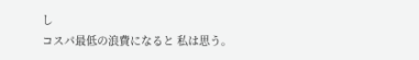し
コスパ最低の浪費になると 私は思う。